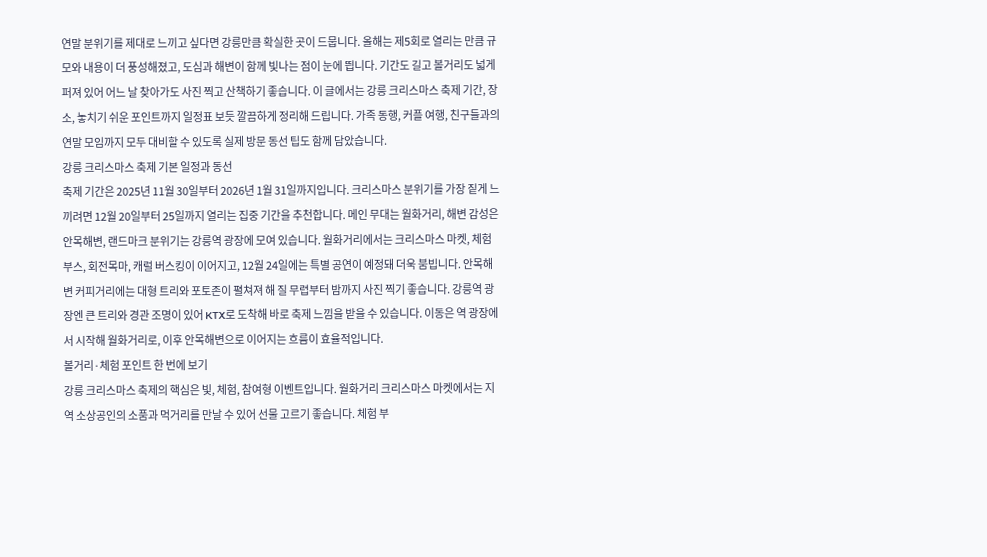연말 분위기를 제대로 느끼고 싶다면 강릉만큼 확실한 곳이 드뭅니다. 올해는 제5회로 열리는 만큼 규모와 내용이 더 풍성해졌고, 도심과 해변이 함께 빛나는 점이 눈에 띕니다. 기간도 길고 볼거리도 넓게 퍼져 있어 어느 날 찾아가도 사진 찍고 산책하기 좋습니다. 이 글에서는 강릉 크리스마스 축제 기간, 장소, 놓치기 쉬운 포인트까지 일정표 보듯 깔끔하게 정리해 드립니다. 가족 동행, 커플 여행, 친구들과의 연말 모임까지 모두 대비할 수 있도록 실제 방문 동선 팁도 함께 담았습니다.
강릉 크리스마스 축제 기본 일정과 동선
축제 기간은 2025년 11월 30일부터 2026년 1월 31일까지입니다. 크리스마스 분위기를 가장 짙게 느끼려면 12월 20일부터 25일까지 열리는 집중 기간을 추천합니다. 메인 무대는 월화거리, 해변 감성은 안목해변, 랜드마크 분위기는 강릉역 광장에 모여 있습니다. 월화거리에서는 크리스마스 마켓, 체험 부스, 회전목마, 캐럴 버스킹이 이어지고, 12월 24일에는 특별 공연이 예정돼 더욱 붐빕니다. 안목해변 커피거리에는 대형 트리와 포토존이 펼쳐져 해 질 무렵부터 밤까지 사진 찍기 좋습니다. 강릉역 광장엔 큰 트리와 경관 조명이 있어 KTX로 도착해 바로 축제 느낌을 받을 수 있습니다. 이동은 역 광장에서 시작해 월화거리로, 이후 안목해변으로 이어지는 흐름이 효율적입니다.
볼거리·체험 포인트 한 번에 보기
강릉 크리스마스 축제의 핵심은 빛, 체험, 참여형 이벤트입니다. 월화거리 크리스마스 마켓에서는 지역 소상공인의 소품과 먹거리를 만날 수 있어 선물 고르기 좋습니다. 체험 부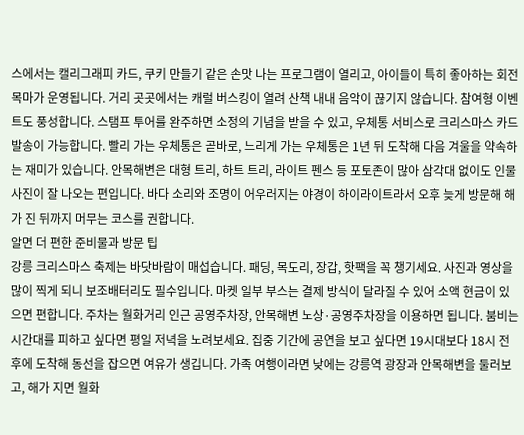스에서는 캘리그래피 카드, 쿠키 만들기 같은 손맛 나는 프로그램이 열리고, 아이들이 특히 좋아하는 회전목마가 운영됩니다. 거리 곳곳에서는 캐럴 버스킹이 열려 산책 내내 음악이 끊기지 않습니다. 참여형 이벤트도 풍성합니다. 스탬프 투어를 완주하면 소정의 기념을 받을 수 있고, 우체통 서비스로 크리스마스 카드 발송이 가능합니다. 빨리 가는 우체통은 곧바로, 느리게 가는 우체통은 1년 뒤 도착해 다음 겨울을 약속하는 재미가 있습니다. 안목해변은 대형 트리, 하트 트리, 라이트 펜스 등 포토존이 많아 삼각대 없이도 인물 사진이 잘 나오는 편입니다. 바다 소리와 조명이 어우러지는 야경이 하이라이트라서 오후 늦게 방문해 해가 진 뒤까지 머무는 코스를 권합니다.
알면 더 편한 준비물과 방문 팁
강릉 크리스마스 축제는 바닷바람이 매섭습니다. 패딩, 목도리, 장갑, 핫팩을 꼭 챙기세요. 사진과 영상을 많이 찍게 되니 보조배터리도 필수입니다. 마켓 일부 부스는 결제 방식이 달라질 수 있어 소액 현금이 있으면 편합니다. 주차는 월화거리 인근 공영주차장, 안목해변 노상·공영주차장을 이용하면 됩니다. 붐비는 시간대를 피하고 싶다면 평일 저녁을 노려보세요. 집중 기간에 공연을 보고 싶다면 19시대보다 18시 전후에 도착해 동선을 잡으면 여유가 생깁니다. 가족 여행이라면 낮에는 강릉역 광장과 안목해변을 둘러보고, 해가 지면 월화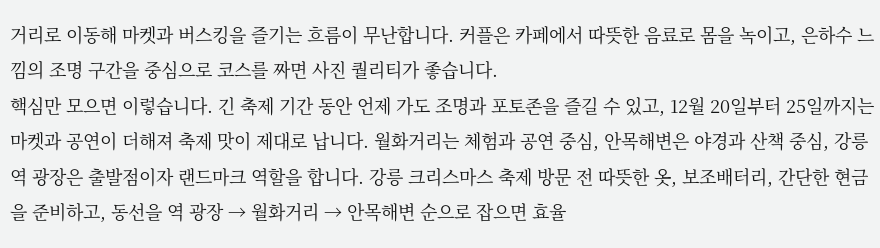거리로 이동해 마켓과 버스킹을 즐기는 흐름이 무난합니다. 커플은 카페에서 따뜻한 음료로 몸을 녹이고, 은하수 느낌의 조명 구간을 중심으로 코스를 짜면 사진 퀄리티가 좋습니다.
핵심만 모으면 이렇습니다. 긴 축제 기간 동안 언제 가도 조명과 포토존을 즐길 수 있고, 12월 20일부터 25일까지는 마켓과 공연이 더해져 축제 맛이 제대로 납니다. 월화거리는 체험과 공연 중심, 안목해변은 야경과 산책 중심, 강릉역 광장은 출발점이자 랜드마크 역할을 합니다. 강릉 크리스마스 축제 방문 전 따뜻한 옷, 보조배터리, 간단한 현금을 준비하고, 동선을 역 광장 → 월화거리 → 안목해변 순으로 잡으면 효율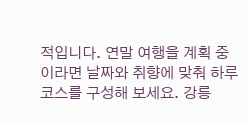적입니다. 연말 여행을 계획 중이라면 날짜와 취향에 맞춰 하루 코스를 구성해 보세요. 강릉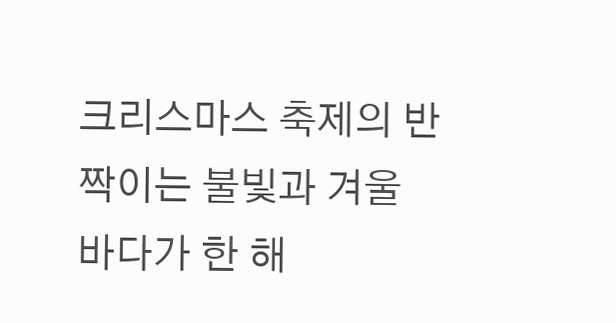크리스마스 축제의 반짝이는 불빛과 겨울 바다가 한 해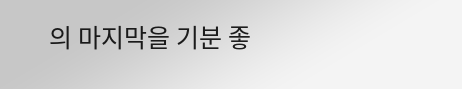의 마지막을 기분 좋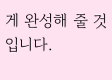게 완성해 줄 것입니다.